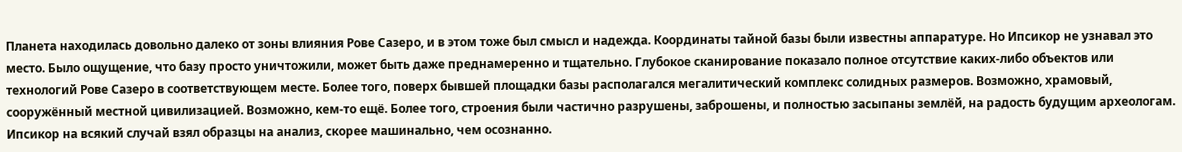Планета находилась довольно далеко от зоны влияния Рове Сазеро, и в этом тоже был смысл и надежда. Координаты тайной базы были известны аппаратуре. Но Ипсикор не узнавал это место. Было ощущение, что базу просто уничтожили, может быть даже преднамеренно и тщательно. Глубокое сканирование показало полное отсутствие каких-либо объектов или технологий Рове Сазеро в соответствующем месте. Более того, поверх бывшей площадки базы располагался мегалитический комплекс солидных размеров. Возможно, храмовый, сооружённый местной цивилизацией. Возможно, кем-то ещё. Более того, строения были частично разрушены, заброшены, и полностью засыпаны землёй, на радость будущим археологам. Ипсикор на всякий случай взял образцы на анализ, скорее машинально, чем осознанно.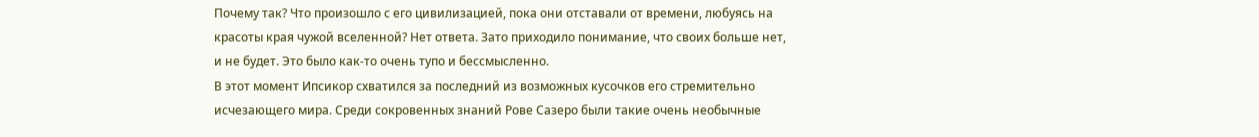Почему так? Что произошло с его цивилизацией, пока они отставали от времени, любуясь на красоты края чужой вселенной? Нет ответа. Зато приходило понимание, что своих больше нет, и не будет. Это было как-то очень тупо и бессмысленно.
В этот момент Ипсикор схватился за последний из возможных кусочков его стремительно исчезающего мира. Среди сокровенных знаний Рове Сазеро были такие очень необычные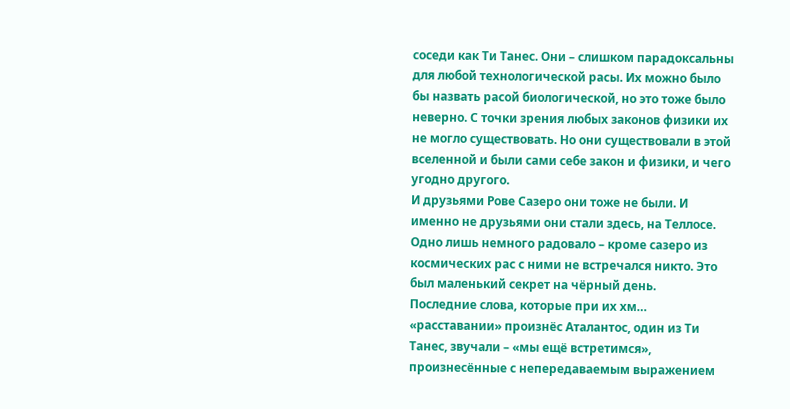соседи как Ти Танес. Они – слишком парадоксальны для любой технологической расы. Их можно было бы назвать расой биологической, но это тоже было неверно. С точки зрения любых законов физики их не могло существовать. Но они существовали в этой вселенной и были сами себе закон и физики, и чего угодно другого.
И друзьями Рове Сазеро они тоже не были. И именно не друзьями они стали здесь, на Теллосе. Одно лишь немного радовало – кроме сазеро из космических рас с ними не встречался никто. Это был маленький секрет на чёрный день.
Последние слова, которые при их хм… «расставании» произнёс Аталантос, один из Ти Танес, звучали – «мы ещё встретимся», произнесённые с непередаваемым выражением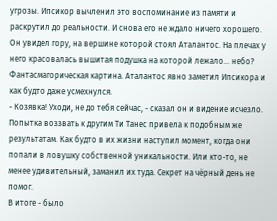угрозы. Ипсикор вычленил это воспоминание из памяти и раскрутил до реальности. И снова его не ждало ничего хорошего. Он увидел гору, на вершине которой стоял Аталантос. На плечах у него красовалась вышитая подушка на которой лежало… небо? Фантасмагорическая картина. Аталантос явно заметил Ипсикора и как будто даже усмехнулся.
- Козявка! Уходи, не до тебя сейчас, - сказал он и видение исчезло.
Попытка воззвать к другим Ти Танес привела к подобным же результатам. Как будто в их жизни наступил момент, когда они попали в ловушку собственной уникальности. Или кто-то, не менее удивительный, заманил их туда. Секрет на чёрный день не помог.
В итоге - было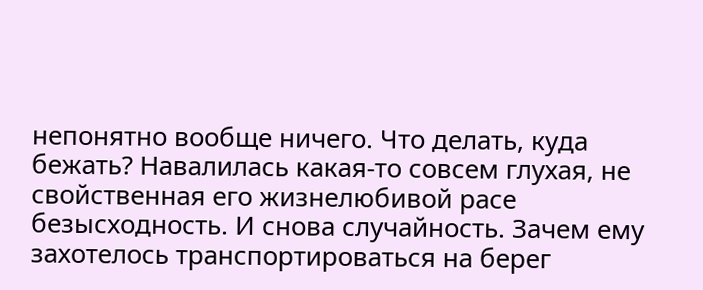непонятно вообще ничего. Что делать, куда бежать? Навалилась какая-то совсем глухая, не свойственная его жизнелюбивой расе безысходность. И снова случайность. Зачем ему захотелось транспортироваться на берег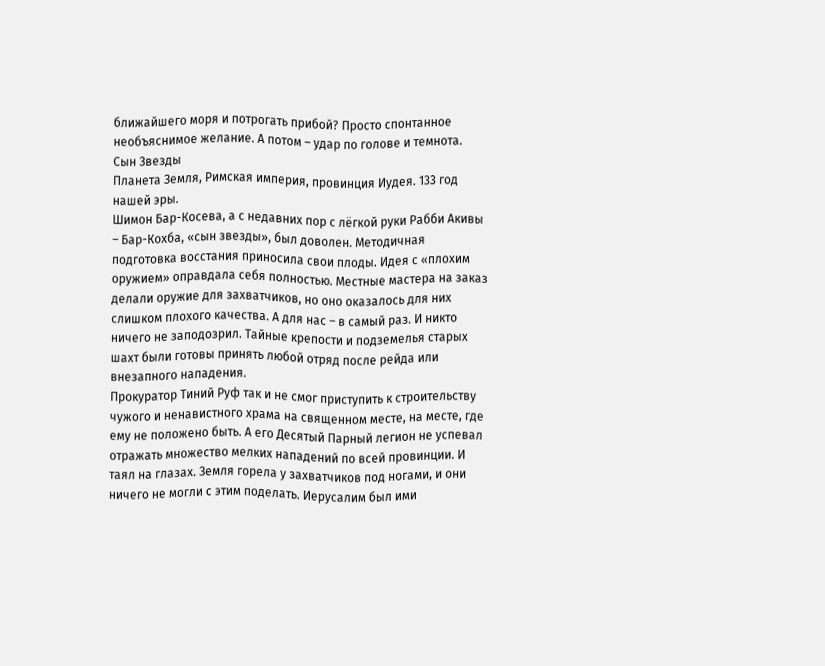ближайшего моря и потрогать прибой? Просто спонтанное необъяснимое желание. А потом – удар по голове и темнота.
Сын Звезды
Планета Земля, Римская империя, провинция Иудея. 133 год нашей эры.
Шимон Бар-Косева, а с недавних пор с лёгкой руки Рабби Акивы – Бар-Кохба, «сын звезды», был доволен. Методичная подготовка восстания приносила свои плоды. Идея с «плохим оружием» оправдала себя полностью. Местные мастера на заказ делали оружие для захватчиков, но оно оказалось для них слишком плохого качества. А для нас – в самый раз. И никто ничего не заподозрил. Тайные крепости и подземелья старых шахт были готовы принять любой отряд после рейда или внезапного нападения.
Прокуратор Тиний Руф так и не смог приступить к строительству чужого и ненавистного храма на священном месте, на месте, где ему не положено быть. А его Десятый Парный легион не успевал отражать множество мелких нападений по всей провинции. И таял на глазах. Земля горела у захватчиков под ногами, и они ничего не могли с этим поделать. Иерусалим был ими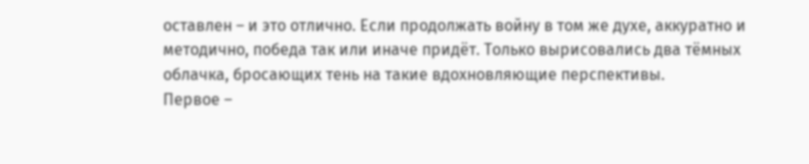оставлен – и это отлично. Если продолжать войну в том же духе, аккуратно и методично, победа так или иначе придёт. Только вырисовались два тёмных облачка, бросающих тень на такие вдохновляющие перспективы.
Первое –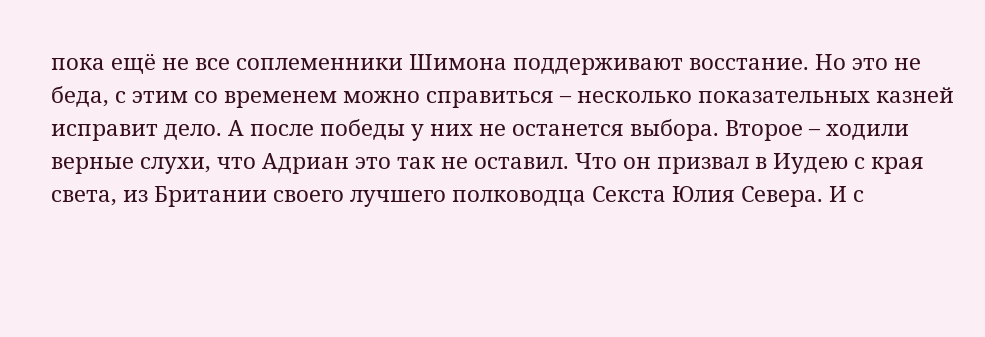пока ещё не все соплеменники Шимона поддерживают восстание. Но это не беда, с этим со временем можно справиться – несколько показательных казней исправит дело. А после победы у них не останется выбора. Второе – ходили верные слухи, что Адриан это так не оставил. Что он призвал в Иудею с края света, из Британии своего лучшего полководца Секста Юлия Севера. И с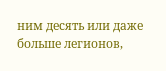ним десять или даже больше легионов,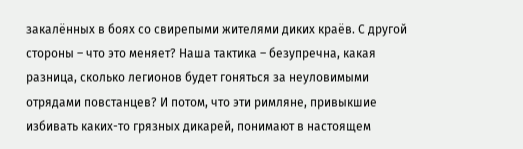закалённых в боях со свирепыми жителями диких краёв. С другой стороны – что это меняет? Наша тактика – безупречна, какая разница, сколько легионов будет гоняться за неуловимыми отрядами повстанцев? И потом, что эти римляне, привыкшие избивать каких-то грязных дикарей, понимают в настоящем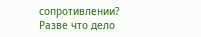сопротивлении? Разве что дело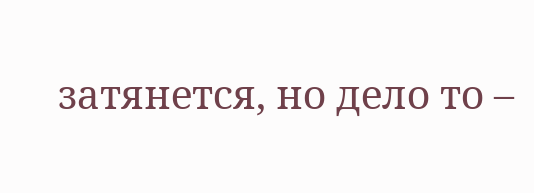затянется, но дело то –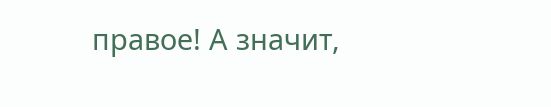правое! А значит,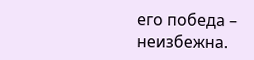его победа – неизбежна.